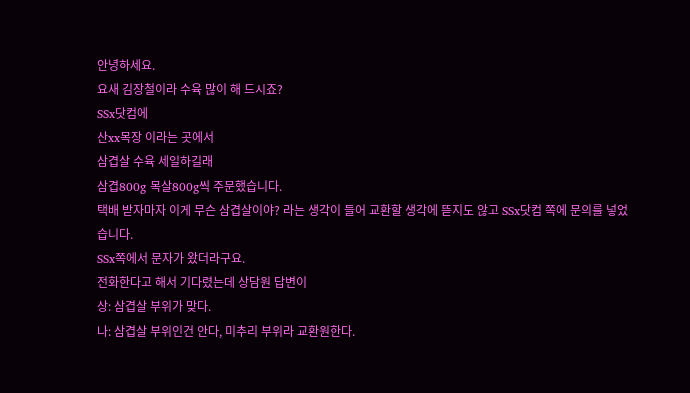안녕하세요.
요새 김장철이라 수육 많이 해 드시죠?
SSx닷컴에
산xx목장 이라는 곳에서
삼겹살 수육 세일하길래
삼겹800g 목살800g씩 주문했습니다.
택배 받자마자 이게 무슨 삼겹살이야? 라는 생각이 들어 교환할 생각에 뜯지도 않고 SSx닷컴 쪽에 문의를 넣었습니다.
SSx쪽에서 문자가 왔더라구요.
전화한다고 해서 기다렸는데 상담원 답변이
상: 삼겹살 부위가 맞다.
나: 삼겹살 부위인건 안다, 미추리 부위라 교환원한다.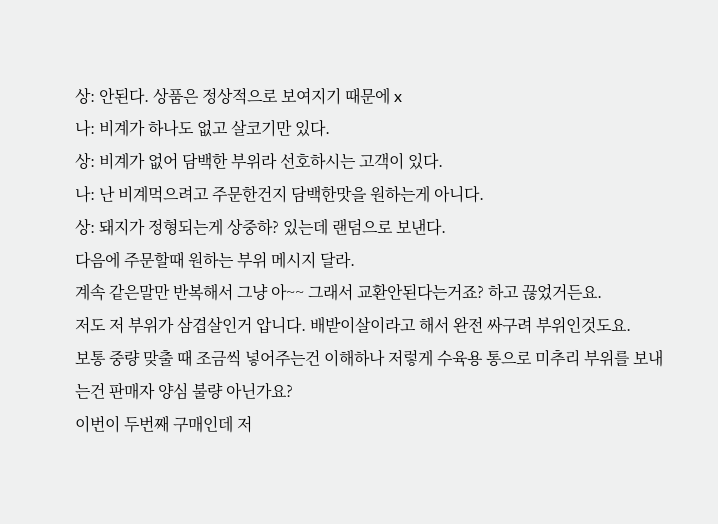상: 안된다. 상품은 정상적으로 보여지기 때문에 x
나: 비계가 하나도 없고 살코기만 있다.
상: 비계가 없어 담백한 부위라 선호하시는 고객이 있다.
나: 난 비계먹으려고 주문한건지 담백한맛을 원하는게 아니다.
상: 돼지가 정형되는게 상중하? 있는데 랜덤으로 보낸다.
다음에 주문할때 원하는 부위 메시지 달라.
계속 같은말만 반복해서 그냥 아~~ 그래서 교환안된다는거죠? 하고 끊었거든요.
저도 저 부위가 삼겹살인거 압니다. 배받이살이라고 해서 완전 싸구려 부위인것도요.
보통 중량 맞출 때 조금씩 넣어주는건 이해하나 저렇게 수육용 통으로 미추리 부위를 보내는건 판매자 양심 불량 아닌가요?
이번이 두번째 구매인데 저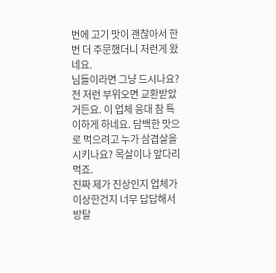번에 고기 맛이 괜찮아서 한번 더 주문했더니 저런게 왔네요.
님들이라면 그냥 드시나요? 전 저런 부위오면 교환받았거든요. 이 업체 응대 참 특이하게 하네요. 담백한 맛으로 먹으려고 누가 삼겹살을 시키나요? 목살이나 앞다리먹죠.
진짜 제가 진상인지 업체가 이상한건지 너무 답답해서 방탈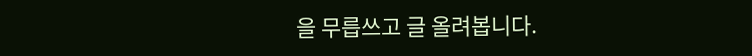을 무릅쓰고 글 올려봅니다.